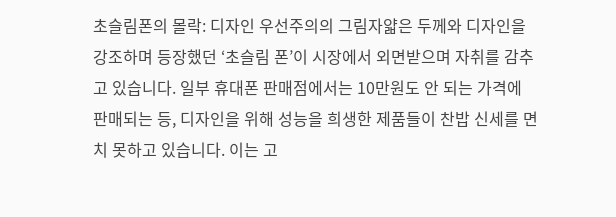초슬림폰의 몰락: 디자인 우선주의의 그림자얇은 두께와 디자인을 강조하며 등장했던 ‘초슬림 폰’이 시장에서 외면받으며 자취를 감추고 있습니다. 일부 휴대폰 판매점에서는 10만원도 안 되는 가격에 판매되는 등, 디자인을 위해 성능을 희생한 제품들이 찬밥 신세를 면치 못하고 있습니다. 이는 고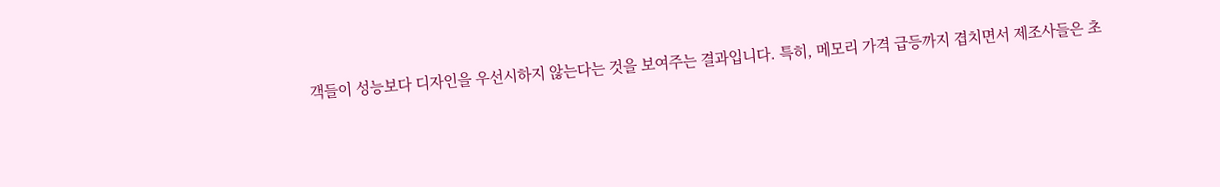객들이 성능보다 디자인을 우선시하지 않는다는 것을 보여주는 결과입니다. 특히, 메모리 가격 급등까지 겹치면서 제조사들은 초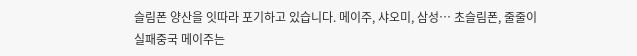슬림폰 양산을 잇따라 포기하고 있습니다. 메이주, 샤오미, 삼성… 초슬림폰, 줄줄이 실패중국 메이주는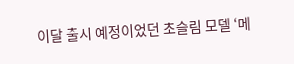이달 출시 예정이었던 초슬림 모델 ‘메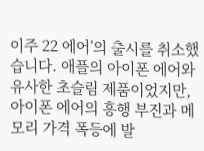이주 22 에어’의 출시를 취소했습니다. 애플의 아이폰 에어와 유사한 초슬림 제품이었지만, 아이폰 에어의 흥행 부진과 메모리 가격 폭등에 발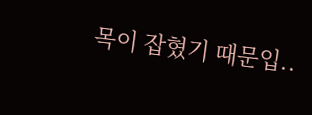목이 잡혔기 때문입..